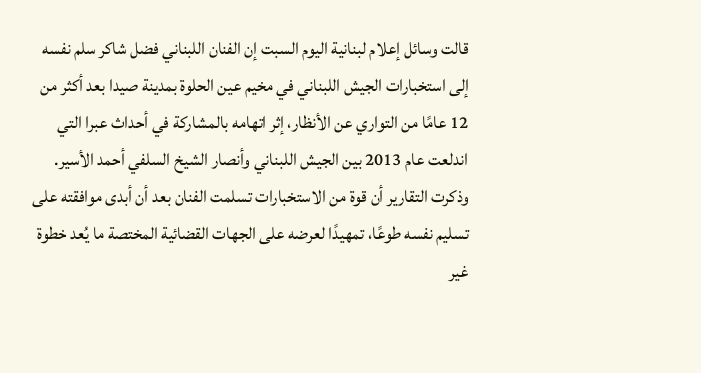قالت وسائل إعلام لبنانية اليوم السبت إن الفنان اللبناني فضل شاكر سلم نفسه إلى استخبارات الجيش اللبناني في مخيم عين الحلوة بمدينة صيدا بعد أكثر من 12 عامًا من التواري عن الأنظار، إثر اتهامه بالمشاركة في أحداث عبرا التي اندلعت عام 2013 بين الجيش اللبناني وأنصار الشيخ السلفي أحمد الأسير.
وذكرت التقارير أن قوة من الاستخبارات تسلمت الفنان بعد أن أبدى موافقته على تسليم نفسه طوعًا، تمهيدًا لعرضه على الجهات القضائية المختصة ما يُعد خطوة غير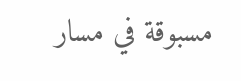مسبوقة في مسار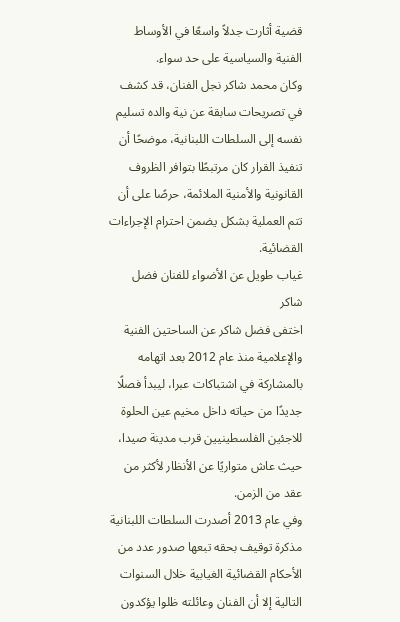قضية أثارت جدلاً واسعًا في الأوساط الفنية والسياسية على حد سواء.
وكان محمد شاكر نجل الفنان، قد كشف في تصريحات سابقة عن نية والده تسليم نفسه إلى السلطات اللبنانية، موضحًا أن تنفيذ القرار كان مرتبطًا بتوافر الظروف القانونية والأمنية الملائمة، حرصًا على أن تتم العملية بشكل يضمن احترام الإجراءات القضائية.
غياب طويل عن الأضواء للفنان فضل شاكر
اختفى فضل شاكر عن الساحتين الفنية والإعلامية منذ عام 2012 بعد اتهامه بالمشاركة في اشتباكات عبرا، ليبدأ فصلًا جديدًا من حياته داخل مخيم عين الحلوة للاجئين الفلسطينيين قرب مدينة صيدا، حيث عاش متواريًا عن الأنظار لأكثر من عقد من الزمن.
وفي عام 2013 أصدرت السلطات اللبنانية مذكرة توقيف بحقه تبعها صدور عدد من الأحكام القضائية الغيابية خلال السنوات التالية إلا أن الفنان وعائلته ظلوا يؤكدون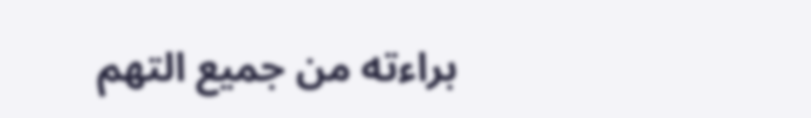براءته من جميع التهم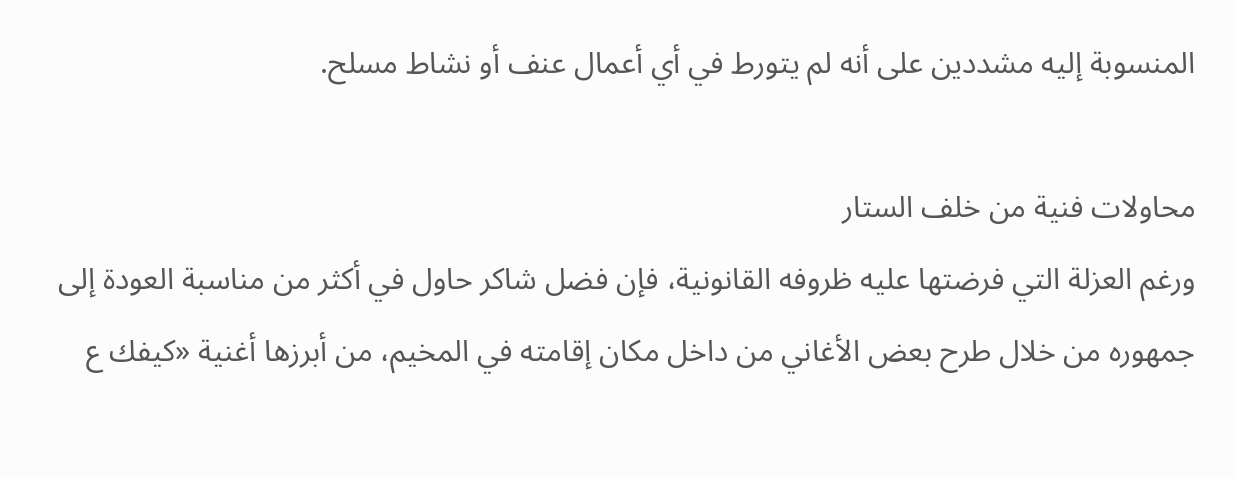المنسوبة إليه مشددين على أنه لم يتورط في أي أعمال عنف أو نشاط مسلح.

محاولات فنية من خلف الستار
ورغم العزلة التي فرضتها عليه ظروفه القانونية، فإن فضل شاكر حاول في أكثر من مناسبة العودة إلى جمهوره من خلال طرح بعض الأغاني من داخل مكان إقامته في المخيم، من أبرزها أغنية «كيفك ع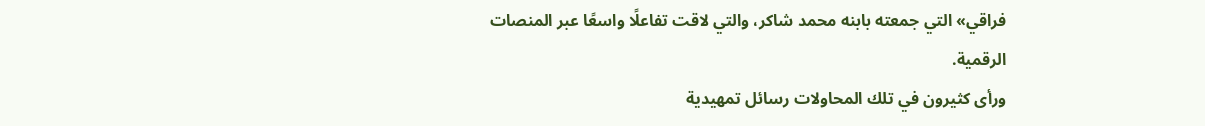فراقي» التي جمعته بابنه محمد شاكر، والتي لاقت تفاعلًا واسعًا عبر المنصات الرقمية.
ورأى كثيرون في تلك المحاولات رسائل تمهيدية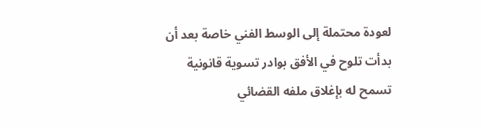لعودة محتملة إلى الوسط الفني خاصة بعد أن بدأت تلوح في الأفق بوادر تسوية قانونية تسمح له بإغلاق ملفه القضائي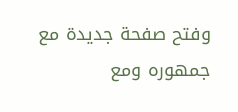وفتح صفحة جديدة مع جمهوره ومع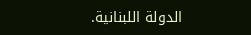الدولة اللبنانية.